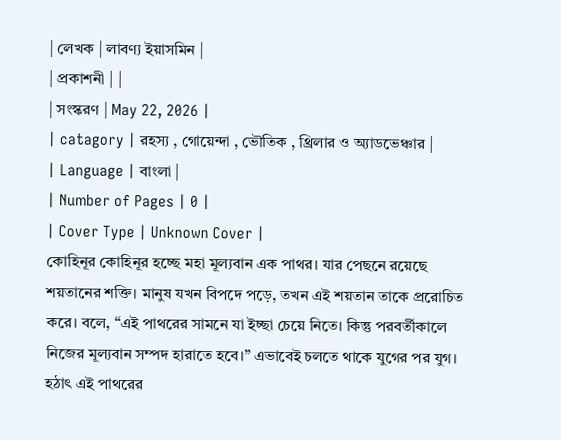| লেখক | লাবণ্য ইয়াসমিন |
| প্রকাশনী | |
| সংস্করণ | May 22, 2026 |
| catagory | রহস্য , গোয়েন্দা , ভৌতিক , থ্রিলার ও অ্যাডভেঞ্চার |
| Language | বাংলা |
| Number of Pages | 0 |
| Cover Type | Unknown Cover |
কোহিনূর কোহিনূর হচ্ছে মহা মূল্যবান এক পাথর। যার পেছনে রয়েছে শয়তানের শক্তি। মানুষ যখন বিপদে পড়ে, তখন এই শয়তান তাকে প্ররোচিত করে। বলে, “এই পাথরের সামনে যা ইচ্ছা চেয়ে নিতে। কিন্তু পরবর্তীকালে নিজের মূল্যবান সম্পদ হারাতে হবে।” এভাবেই চলতে থাকে যুগের পর যুগ। হঠাৎ এই পাথরের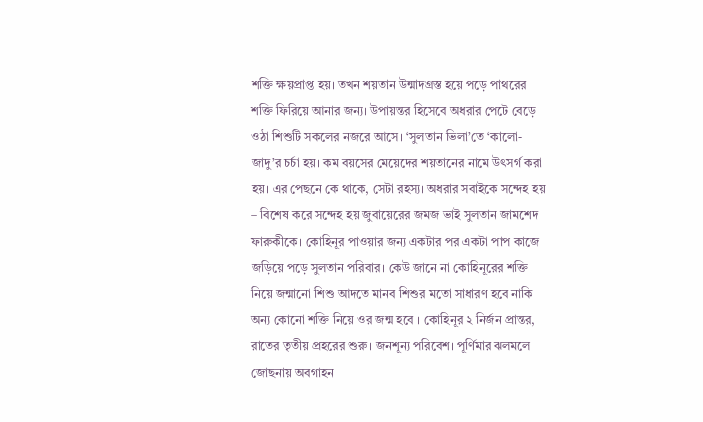শক্তি ক্ষয়প্রাপ্ত হয়। তখন শয়তান উন্মাদগ্রস্ত হয়ে পড়ে পাথরের শক্তি ফিরিয়ে আনার জন্য। উপায়ন্তর হিসেবে অধরার পেটে বেড়ে ওঠা শিশুটি সকলের নজরে আসে। ‘সুলতান ভিলা’তে ‘কালো-জাদু’র চর্চা হয়। কম বয়সের মেয়েদের শয়তানের নামে উৎসর্গ করা হয়। এর পেছনে কে থাকে, সেটা রহস্য। অধরার সবাইকে সন্দেহ হয় – বিশেষ করে সন্দেহ হয় জুবায়েরের জমজ ভাই সুলতান জামশেদ ফারুকীকে। কোহিনূর পাওয়ার জন্য একটার পর একটা পাপ কাজে জড়িয়ে পড়ে সুলতান পরিবার। কেউ জানে না কোহিনূরের শক্তি নিয়ে জন্মানো শিশু আদতে মানব শিশুর মতো সাধারণ হবে নাকি অন্য কোনো শক্তি নিয়ে ওর জন্ম হবে । কোহিনূর ২ নির্জন প্রান্তর, রাতের তৃতীয় প্রহরের শুরু। জনশূন্য পরিবেশ। পূর্ণিমার ঝলমলে জোছনায় অবগাহন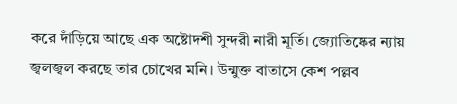করে দাঁড়িয়ে আছে এক অষ্টোদশী সুন্দরী নারী মূর্তি। জ্যোতিষ্কের ন্যায় জ্বলজ্বল করছে তার চোখের মনি। উন্মুক্ত বাতাসে কেশ পল্লব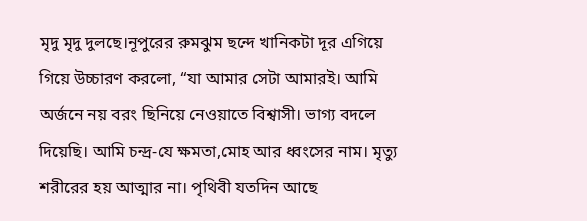মৃদু মৃদু দুলছে।নূপুরের রুমঝুম ছন্দে খানিকটা দূর এগিয়ে গিয়ে উচ্চারণ করলো, “যা আমার সেটা আমারই। আমি অর্জনে নয় বরং ছিনিয়ে নেওয়াতে বিশ্বাসী। ভাগ্য বদলে দিয়েছি। আমি চন্দ্র-যে ক্ষমতা,মোহ আর ধ্বংসের নাম। মৃত্যু শরীরের হয় আত্মার না। পৃথিবী যতদিন আছে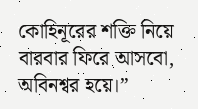কোহিনূরের শক্তি নিয়ে বারবার ফিরে আসবো, অবিনশ্বর হয়ে।”